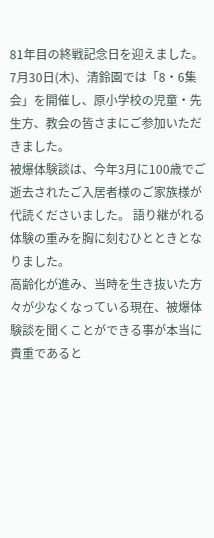81年目の終戦記念日を迎えました。
7月30日(木)、清鈴園では「8・6集会」を開催し、原小学校の児童・先生方、教会の皆さまにご参加いただきました。
被爆体験談は、今年3月に100歳でご逝去されたご入居者様のご家族様が代読くださいました。 語り継がれる体験の重みを胸に刻むひとときとなりました。
高齢化が進み、当時を生き抜いた方々が少なくなっている現在、被爆体験談を聞くことができる事が本当に貴重であると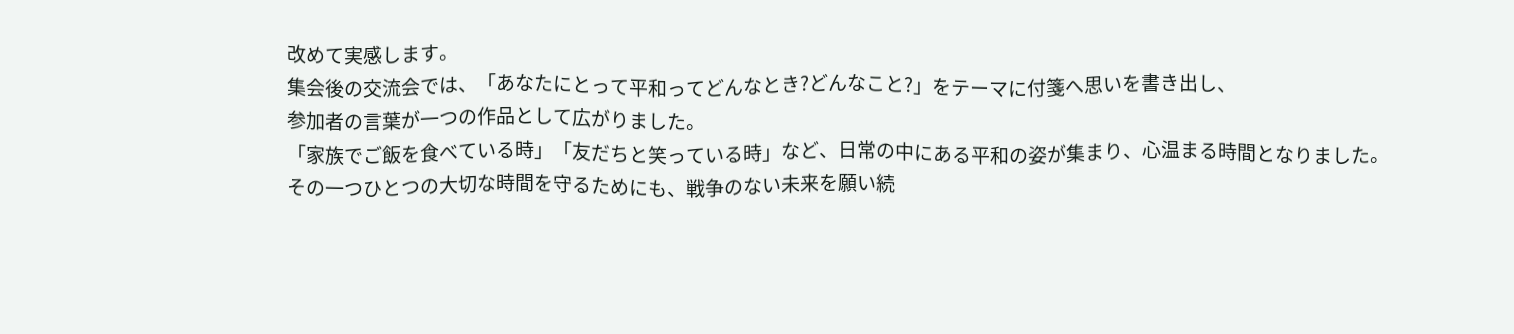改めて実感します。
集会後の交流会では、「あなたにとって平和ってどんなとき?どんなこと?」をテーマに付箋へ思いを書き出し、
参加者の言葉が一つの作品として広がりました。
「家族でご飯を食べている時」「友だちと笑っている時」など、日常の中にある平和の姿が集まり、心温まる時間となりました。
その一つひとつの大切な時間を守るためにも、戦争のない未来を願い続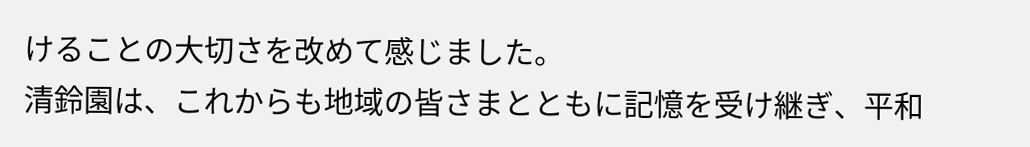けることの大切さを改めて感じました。
清鈴園は、これからも地域の皆さまとともに記憶を受け継ぎ、平和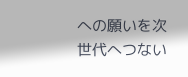への願いを次世代へつない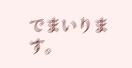でまいります。